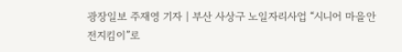광장일보 주재영 기자 | 부산 사상구 노일자리사업 “시니어 마을안전지킴이”로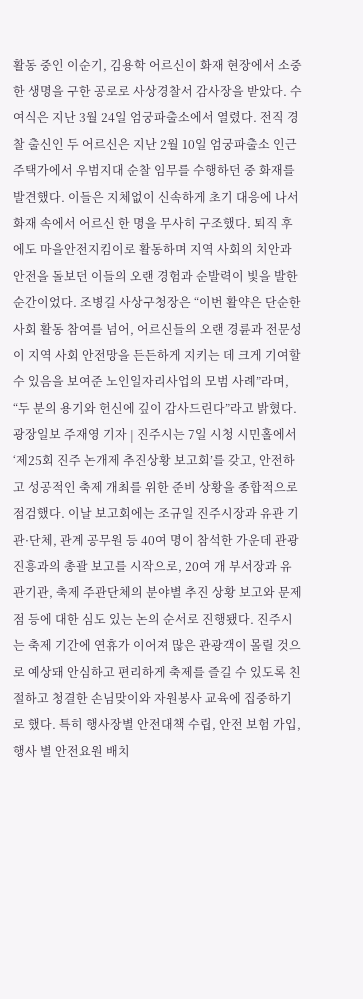활동 중인 이순기, 김용학 어르신이 화재 현장에서 소중한 생명을 구한 공로로 사상경찰서 감사장을 받았다. 수여식은 지난 3월 24일 엄궁파출소에서 열렸다. 전직 경찰 출신인 두 어르신은 지난 2월 10일 엄궁파출소 인근 주택가에서 우범지대 순찰 임무를 수행하던 중 화재를 발견했다. 이들은 지체없이 신속하게 초기 대응에 나서 화재 속에서 어르신 한 명을 무사히 구조했다. 퇴직 후에도 마을안전지킴이로 활동하며 지역 사회의 치안과 안전을 돌보던 이들의 오랜 경험과 순발력이 빛을 발한 순간이었다. 조병길 사상구청장은 “이번 활약은 단순한 사회 활동 참여를 넘어, 어르신들의 오랜 경륜과 전문성이 지역 사회 안전망을 든든하게 지키는 데 크게 기여할 수 있음을 보여준 노인일자리사업의 모범 사례”라며, “두 분의 용기와 헌신에 깊이 감사드린다”라고 밝혔다.
광장일보 주재영 기자 | 진주시는 7일 시청 시민홀에서 ‘제25회 진주 논개제 추진상황 보고회’를 갖고, 안전하고 성공적인 축제 개최를 위한 준비 상황을 종합적으로 점검했다. 이날 보고회에는 조규일 진주시장과 유관 기관·단체, 관계 공무원 등 40여 명이 참석한 가운데 관광진흥과의 총괄 보고를 시작으로, 20여 개 부서장과 유관기관, 축제 주관단체의 분야별 추진 상황 보고와 문제점 등에 대한 심도 있는 논의 순서로 진행됐다. 진주시는 축제 기간에 연휴가 이어져 많은 관광객이 몰릴 것으로 예상돼 안심하고 편리하게 축제를 즐길 수 있도록 친절하고 청결한 손님맞이와 자원봉사 교육에 집중하기로 했다. 특히 행사장별 안전대책 수립, 안전 보험 가입, 행사 별 안전요원 배치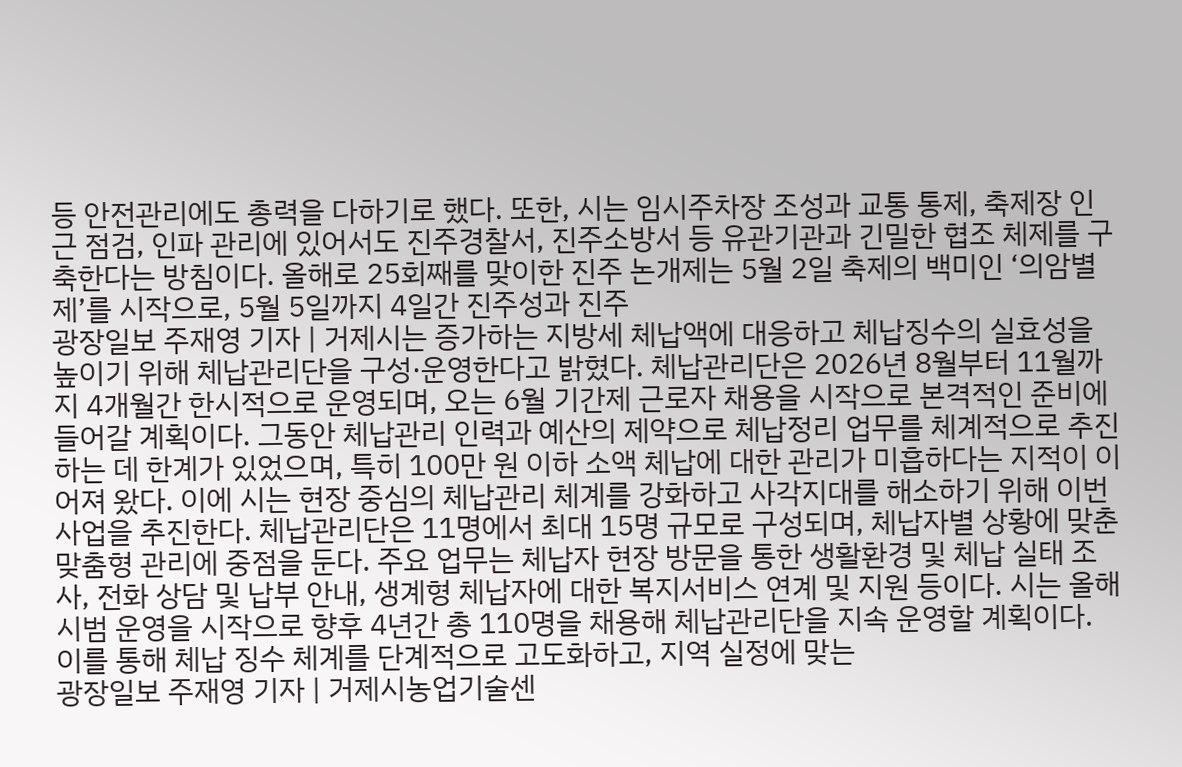등 안전관리에도 총력을 다하기로 했다. 또한, 시는 임시주차장 조성과 교통 통제, 축제장 인근 점검, 인파 관리에 있어서도 진주경찰서, 진주소방서 등 유관기관과 긴밀한 협조 체제를 구축한다는 방침이다. 올해로 25회째를 맞이한 진주 논개제는 5월 2일 축제의 백미인 ‘의암별제’를 시작으로, 5월 5일까지 4일간 진주성과 진주
광장일보 주재영 기자 | 거제시는 증가하는 지방세 체납액에 대응하고 체납징수의 실효성을 높이기 위해 체납관리단을 구성·운영한다고 밝혔다. 체납관리단은 2026년 8월부터 11월까지 4개월간 한시적으로 운영되며, 오는 6월 기간제 근로자 채용을 시작으로 본격적인 준비에 들어갈 계획이다. 그동안 체납관리 인력과 예산의 제약으로 체납정리 업무를 체계적으로 추진하는 데 한계가 있었으며, 특히 100만 원 이하 소액 체납에 대한 관리가 미흡하다는 지적이 이어져 왔다. 이에 시는 현장 중심의 체납관리 체계를 강화하고 사각지대를 해소하기 위해 이번 사업을 추진한다. 체납관리단은 11명에서 최대 15명 규모로 구성되며, 체납자별 상황에 맞춘 맞춤형 관리에 중점을 둔다. 주요 업무는 체납자 현장 방문을 통한 생활환경 및 체납 실태 조사, 전화 상담 및 납부 안내, 생계형 체납자에 대한 복지서비스 연계 및 지원 등이다. 시는 올해 시범 운영을 시작으로 향후 4년간 총 110명을 채용해 체납관리단을 지속 운영할 계획이다. 이를 통해 체납 징수 체계를 단계적으로 고도화하고, 지역 실정에 맞는
광장일보 주재영 기자 | 거제시농업기술센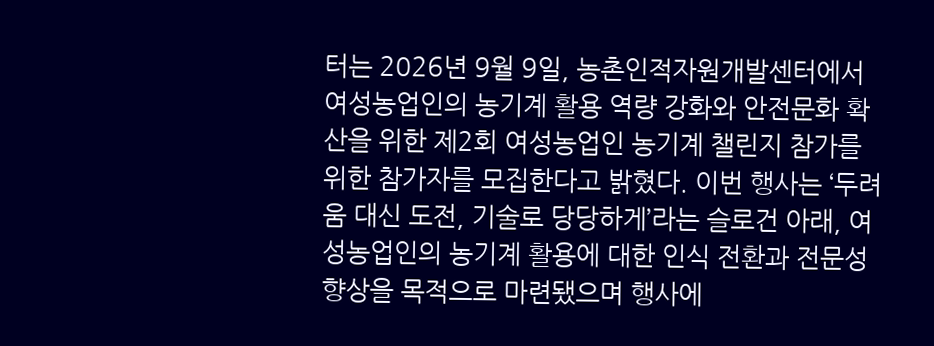터는 2026년 9월 9일, 농촌인적자원개발센터에서 여성농업인의 농기계 활용 역량 강화와 안전문화 확산을 위한 제2회 여성농업인 농기계 챌린지 참가를 위한 참가자를 모집한다고 밝혔다. 이번 행사는 ‘두려움 대신 도전, 기술로 당당하게’라는 슬로건 아래, 여성농업인의 농기계 활용에 대한 인식 전환과 전문성 향상을 목적으로 마련됐으며 행사에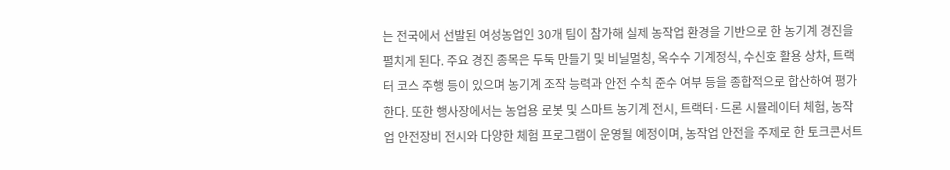는 전국에서 선발된 여성농업인 30개 팀이 참가해 실제 농작업 환경을 기반으로 한 농기계 경진을 펼치게 된다. 주요 경진 종목은 두둑 만들기 및 비닐멀칭, 옥수수 기계정식, 수신호 활용 상차, 트랙터 코스 주행 등이 있으며 농기계 조작 능력과 안전 수칙 준수 여부 등을 종합적으로 합산하여 평가한다. 또한 행사장에서는 농업용 로봇 및 스마트 농기계 전시, 트랙터·드론 시뮬레이터 체험, 농작업 안전장비 전시와 다양한 체험 프로그램이 운영될 예정이며, 농작업 안전을 주제로 한 토크콘서트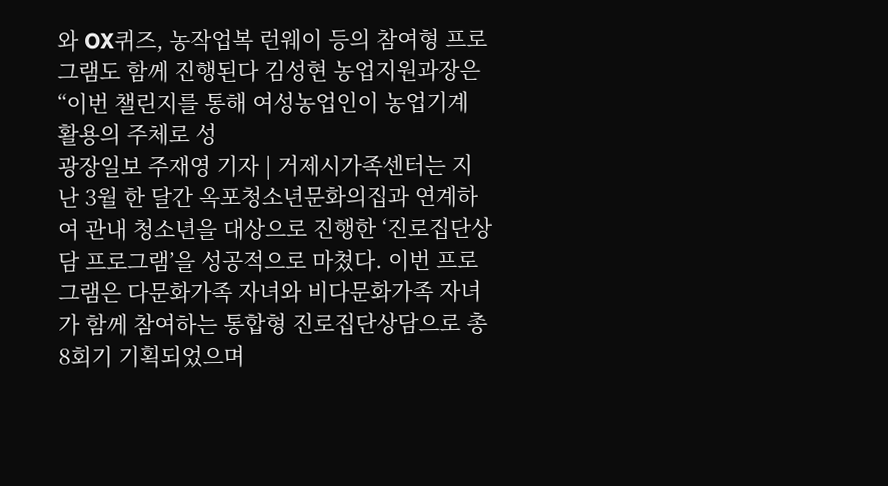와 OX퀴즈, 농작업복 런웨이 등의 참여형 프로그램도 함께 진행된다 김성현 농업지원과장은 “이번 챌린지를 통해 여성농업인이 농업기계 활용의 주체로 성
광장일보 주재영 기자 | 거제시가족센터는 지난 3월 한 달간 옥포청소년문화의집과 연계하여 관내 청소년을 대상으로 진행한 ‘진로집단상담 프로그램’을 성공적으로 마쳤다. 이번 프로그램은 다문화가족 자녀와 비다문화가족 자녀가 함께 참여하는 통합형 진로집단상담으로 총 8회기 기획되었으며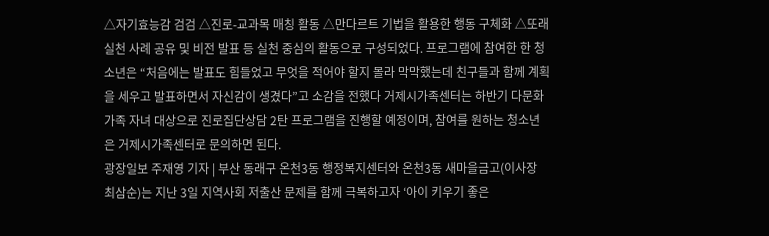△자기효능감 검검 △진로-교과목 매칭 활동 △만다르트 기법을 활용한 행동 구체화 △또래 실천 사례 공유 및 비전 발표 등 실천 중심의 활동으로 구성되었다. 프로그램에 참여한 한 청소년은 “처음에는 발표도 힘들었고 무엇을 적어야 할지 몰라 막막했는데 친구들과 함께 계획을 세우고 발표하면서 자신감이 생겼다”고 소감을 전했다 거제시가족센터는 하반기 다문화가족 자녀 대상으로 진로집단상담 2탄 프로그램을 진행할 예정이며, 참여를 원하는 청소년은 거제시가족센터로 문의하면 된다.
광장일보 주재영 기자 | 부산 동래구 온천3동 행정복지센터와 온천3동 새마을금고(이사장 최삼순)는 지난 3일 지역사회 저출산 문제를 함께 극복하고자 ‘아이 키우기 좋은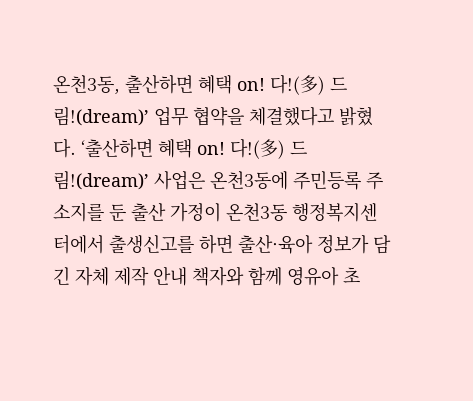온천3동, 출산하면 혜택 on! 다!(多) 드림!(dream)’ 업무 협약을 체결했다고 밝혔다. ‘출산하면 혜택 on! 다!(多) 드림!(dream)’ 사업은 온천3동에 주민등록 주소지를 둔 출산 가정이 온천3동 행정복지센터에서 출생신고를 하면 출산·육아 정보가 담긴 자체 제작 안내 책자와 함께 영유아 초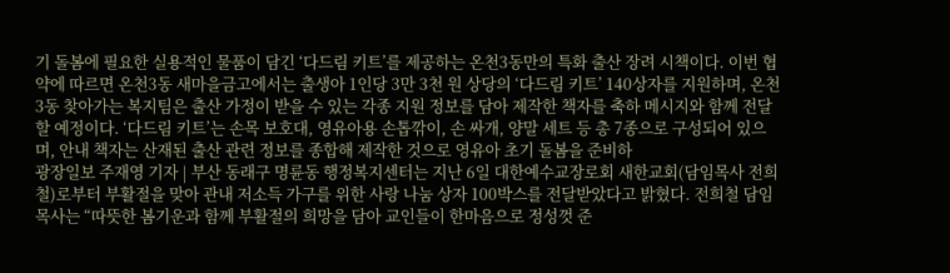기 돌봄에 필요한 실용적인 물품이 담긴 ‘다드림 키트’를 제공하는 온천3동만의 특화 출산 장려 시책이다. 이번 협약에 따르면 온천3동 새마을금고에서는 출생아 1인당 3만 3천 원 상당의 ‘다드림 키트’ 140상자를 지원하며, 온천3동 찾아가는 복지팀은 출산 가정이 받을 수 있는 각종 지원 정보를 담아 제작한 책자를 축하 메시지와 함께 전달할 예정이다. ‘다드림 키트’는 손목 보호대, 영유아용 손톱깎이, 손 싸개, 양말 세트 등 총 7종으로 구성되어 있으며, 안내 책자는 산재된 출산 관련 정보를 종합해 제작한 것으로 영유아 초기 돌봄을 준비하
광장일보 주재영 기자 | 부산 동래구 명륜동 행정복지센터는 지난 6일 대한예수교장로회 새한교회(담임목사 전희철)로부터 부활절을 맞아 관내 저소득 가구를 위한 사랑 나눔 상자 100박스를 전달받았다고 밝혔다. 전희철 담임목사는 “따뜻한 봄기운과 함께 부활절의 희망을 담아 교인들이 한마음으로 정성껏 준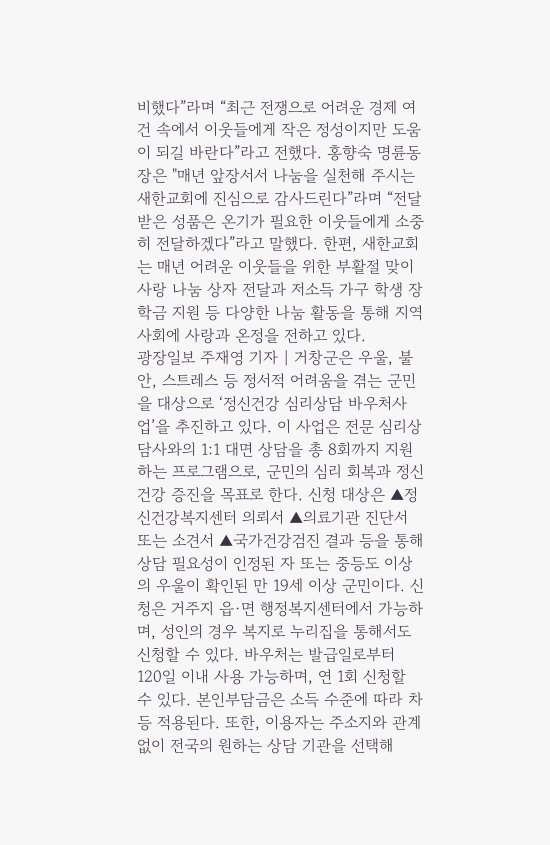비했다”라며 “최근 전쟁으로 어려운 경제 여건 속에서 이웃들에게 작은 정성이지만 도움이 되길 바란다”라고 전했다. 홍향숙 명륜동장은 "매년 앞장서서 나눔을 실천해 주시는 새한교회에 진심으로 감사드린다”라며 “전달받은 성품은 온기가 필요한 이웃들에게 소중히 전달하겠다”라고 말했다. 한편, 새한교회는 매년 어려운 이웃들을 위한 부활절 맞이 사랑 나눔 상자 전달과 저소득 가구 학생 장학금 지원 등 다양한 나눔 활동을 통해 지역사회에 사랑과 온정을 전하고 있다.
광장일보 주재영 기자 | 거창군은 우울, 불안, 스트레스 등 정서적 어려움을 겪는 군민을 대상으로 ‘정신건강 심리상담 바우처사업’을 추진하고 있다. 이 사업은 전문 심리상담사와의 1:1 대면 상담을 총 8회까지 지원하는 프로그램으로, 군민의 심리 회복과 정신건강 증진을 목표로 한다. 신청 대상은 ▲정신건강복지센터 의뢰서 ▲의료기관 진단서 또는 소견서 ▲국가건강검진 결과 등을 통해 상담 필요성이 인정된 자 또는 중등도 이상의 우울이 확인된 만 19세 이상 군민이다. 신청은 거주지 읍·면 행정복지센터에서 가능하며, 성인의 경우 복지로 누리집을 통해서도 신청할 수 있다. 바우처는 발급일로부터 120일 이내 사용 가능하며, 연 1회 신청할 수 있다. 본인부담금은 소득 수준에 따라 차등 적용된다. 또한, 이용자는 주소지와 관계없이 전국의 원하는 상담 기관을 선택해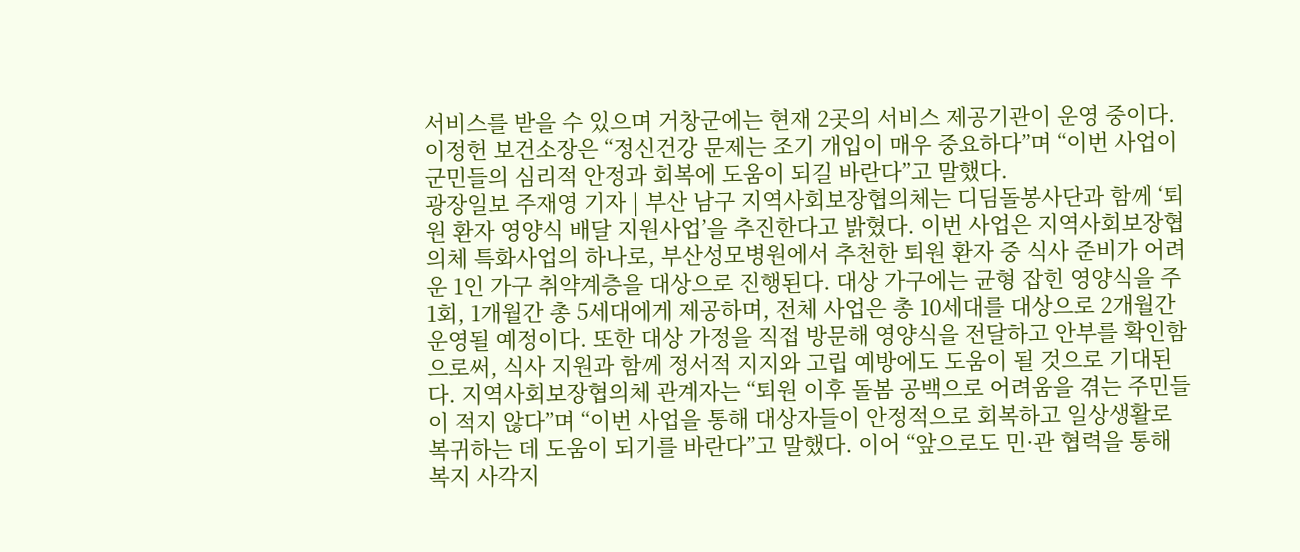서비스를 받을 수 있으며 거창군에는 현재 2곳의 서비스 제공기관이 운영 중이다. 이정헌 보건소장은 “정신건강 문제는 조기 개입이 매우 중요하다”며 “이번 사업이 군민들의 심리적 안정과 회복에 도움이 되길 바란다”고 말했다.
광장일보 주재영 기자 | 부산 남구 지역사회보장협의체는 디딤돌봉사단과 함께 ‘퇴원 환자 영양식 배달 지원사업’을 추진한다고 밝혔다. 이번 사업은 지역사회보장협의체 특화사업의 하나로, 부산성모병원에서 추천한 퇴원 환자 중 식사 준비가 어려운 1인 가구 취약계층을 대상으로 진행된다. 대상 가구에는 균형 잡힌 영양식을 주 1회, 1개월간 총 5세대에게 제공하며, 전체 사업은 총 10세대를 대상으로 2개월간 운영될 예정이다. 또한 대상 가정을 직접 방문해 영양식을 전달하고 안부를 확인함으로써, 식사 지원과 함께 정서적 지지와 고립 예방에도 도움이 될 것으로 기대된다. 지역사회보장협의체 관계자는 “퇴원 이후 돌봄 공백으로 어려움을 겪는 주민들이 적지 않다”며 “이번 사업을 통해 대상자들이 안정적으로 회복하고 일상생활로 복귀하는 데 도움이 되기를 바란다”고 말했다. 이어 “앞으로도 민·관 협력을 통해 복지 사각지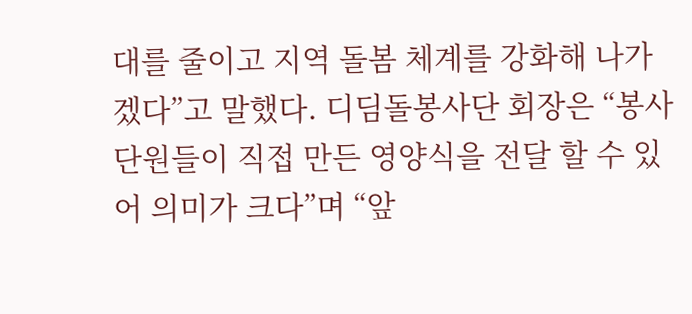대를 줄이고 지역 돌봄 체계를 강화해 나가겠다”고 말했다. 디딤돌봉사단 회장은 “봉사단원들이 직접 만든 영양식을 전달 할 수 있어 의미가 크다”며 “앞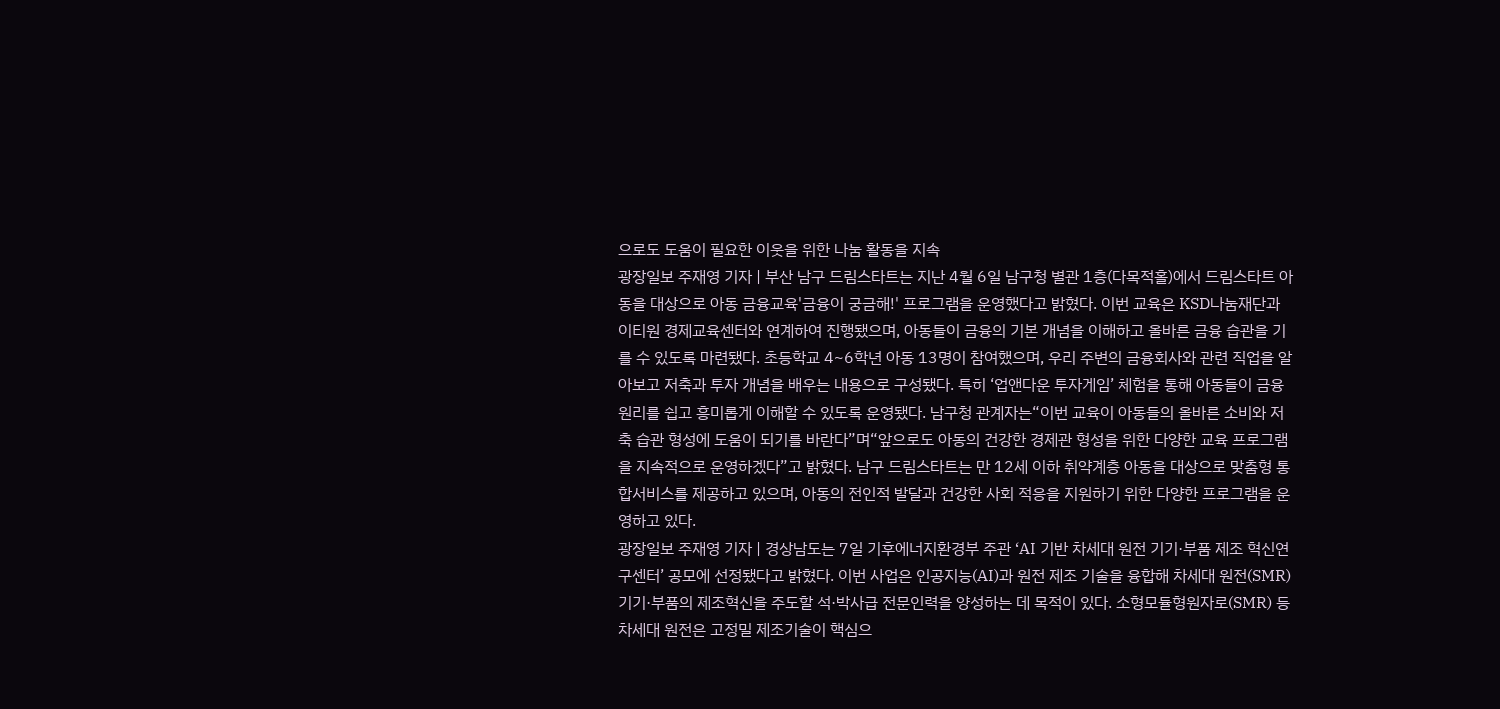으로도 도움이 필요한 이웃을 위한 나눔 활동을 지속
광장일보 주재영 기자 | 부산 남구 드림스타트는 지난 4월 6일 남구청 별관 1층(다목적홀)에서 드림스타트 아동을 대상으로 아동 금융교육'금융이 궁금해!' 프로그램을 운영했다고 밝혔다. 이번 교육은 KSD나눔재단과 이티원 경제교육센터와 연계하여 진행됐으며, 아동들이 금융의 기본 개념을 이해하고 올바른 금융 습관을 기를 수 있도록 마련됐다. 초등학교 4~6학년 아동 13명이 참여했으며, 우리 주변의 금융회사와 관련 직업을 알아보고 저축과 투자 개념을 배우는 내용으로 구성됐다. 특히 ‘업앤다운 투자게임’ 체험을 통해 아동들이 금융 원리를 쉽고 흥미롭게 이해할 수 있도록 운영됐다. 남구청 관계자는“이번 교육이 아동들의 올바른 소비와 저축 습관 형성에 도움이 되기를 바란다”며“앞으로도 아동의 건강한 경제관 형성을 위한 다양한 교육 프로그램을 지속적으로 운영하겠다”고 밝혔다. 남구 드림스타트는 만 12세 이하 취약계층 아동을 대상으로 맞춤형 통합서비스를 제공하고 있으며, 아동의 전인적 발달과 건강한 사회 적응을 지원하기 위한 다양한 프로그램을 운영하고 있다.
광장일보 주재영 기자 | 경상남도는 7일 기후에너지환경부 주관 ‘AI 기반 차세대 원전 기기·부품 제조 혁신연구센터’ 공모에 선정됐다고 밝혔다. 이번 사업은 인공지능(AI)과 원전 제조 기술을 융합해 차세대 원전(SMR) 기기·부품의 제조혁신을 주도할 석·박사급 전문인력을 양성하는 데 목적이 있다. 소형모듈형원자로(SMR) 등 차세대 원전은 고정밀 제조기술이 핵심으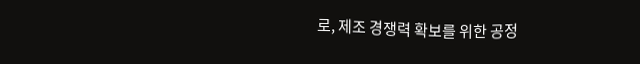로, 제조 경쟁력 확보를 위한 공정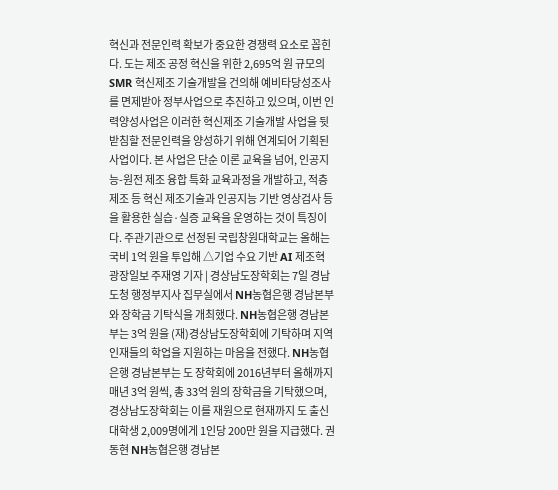혁신과 전문인력 확보가 중요한 경쟁력 요소로 꼽힌다. 도는 제조 공정 혁신을 위한 2,695억 원 규모의 SMR 혁신제조 기술개발을 건의해 예비타당성조사를 면제받아 정부사업으로 추진하고 있으며, 이번 인력양성사업은 이러한 혁신제조 기술개발 사업을 뒷받침할 전문인력을 양성하기 위해 연계되어 기획된 사업이다. 본 사업은 단순 이론 교육을 넘어, 인공지능-원전 제조 융합 특화 교육과정을 개발하고, 적층제조 등 혁신 제조기술과 인공지능 기반 영상검사 등을 활용한 실습·실증 교육을 운영하는 것이 특징이다. 주관기관으로 선정된 국립창원대학교는 올해는 국비 1억 원을 투입해 △기업 수요 기반 AI 제조혁
광장일보 주재영 기자 | 경상남도장학회는 7일 경남도청 행정부지사 집무실에서 NH농협은행 경남본부와 장학금 기탁식을 개최했다. NH농협은행 경남본부는 3억 원을 (재)경상남도장학회에 기탁하며 지역인재들의 학업을 지원하는 마음을 전했다. NH농협은행 경남본부는 도 장학회에 2016년부터 올해까지 매년 3억 원씩, 총 33억 원의 장학금을 기탁했으며, 경상남도장학회는 이를 재원으로 현재까지 도 출신 대학생 2,009명에게 1인당 200만 원을 지급했다. 권동현 NH농협은행 경남본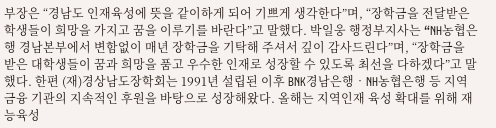부장은 “경남도 인재육성에 뜻을 같이하게 되어 기쁘게 생각한다”며, “장학금을 전달받은 학생들이 희망을 가지고 꿈을 이루기를 바란다”고 말했다. 박일웅 행정부지사는 “NH농협은행 경남본부에서 변함없이 매년 장학금을 기탁해 주셔서 깊이 감사드린다”며, “장학금을 받은 대학생들이 꿈과 희망을 품고 우수한 인재로 성장할 수 있도록 최선을 다하겠다”고 말했다. 한편 (재)경상남도장학회는 1991년 설립된 이후 BNK경남은행‧NH농협은행 등 지역 금융 기관의 지속적인 후원을 바탕으로 성장해왔다. 올해는 지역인재 육성 확대를 위해 재능육성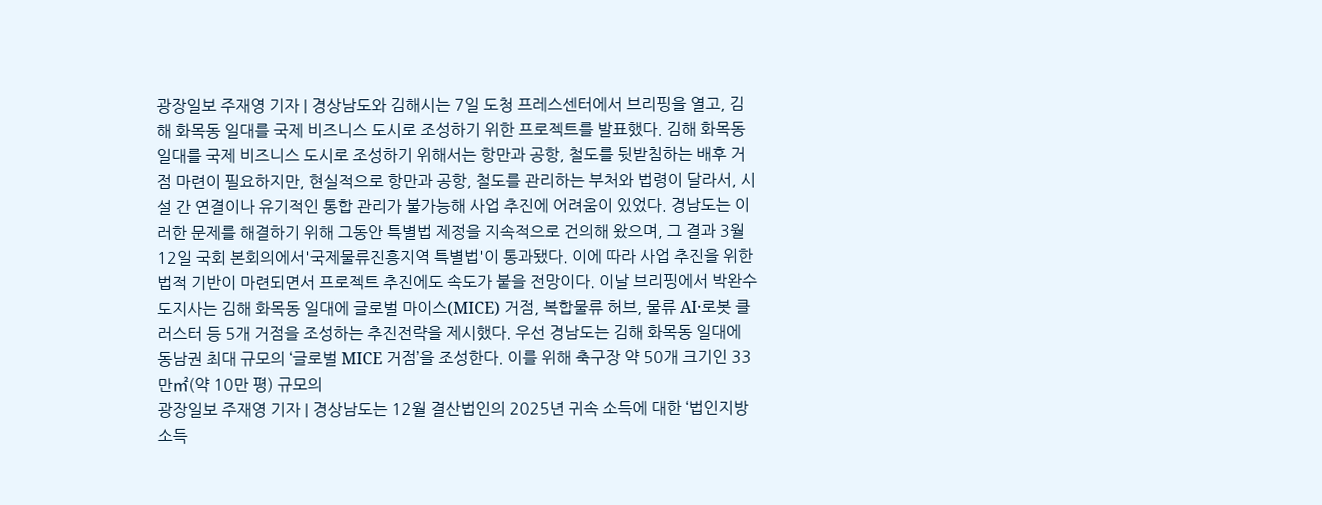광장일보 주재영 기자 | 경상남도와 김해시는 7일 도청 프레스센터에서 브리핑을 열고, 김해 화목동 일대를 국제 비즈니스 도시로 조성하기 위한 프로젝트를 발표했다. 김해 화목동 일대를 국제 비즈니스 도시로 조성하기 위해서는 항만과 공항, 철도를 뒷받침하는 배후 거점 마련이 필요하지만, 현실적으로 항만과 공항, 철도를 관리하는 부처와 법령이 달라서, 시설 간 연결이나 유기적인 통합 관리가 불가능해 사업 추진에 어려움이 있었다. 경남도는 이러한 문제를 해결하기 위해 그동안 특별법 제정을 지속적으로 건의해 왔으며, 그 결과 3월 12일 국회 본회의에서'국제물류진흥지역 특별법'이 통과됐다. 이에 따라 사업 추진을 위한 법적 기반이 마련되면서 프로젝트 추진에도 속도가 붙을 전망이다. 이날 브리핑에서 박완수 도지사는 김해 화목동 일대에 글로벌 마이스(MICE) 거점, 복합물류 허브, 물류 AI·로봇 클러스터 등 5개 거점을 조성하는 추진전략을 제시했다. 우선 경남도는 김해 화목동 일대에 동남권 최대 규모의 ‘글로벌 MICE 거점’을 조성한다. 이를 위해 축구장 약 50개 크기인 33만㎡(약 10만 평) 규모의
광장일보 주재영 기자 | 경상남도는 12월 결산법인의 2025년 귀속 소득에 대한 ‘법인지방소득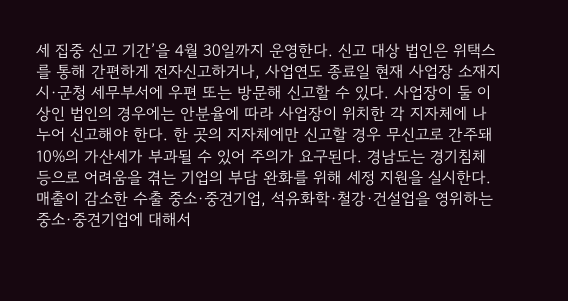세 집중 신고 기간’을 4월 30일까지 운영한다. 신고 대상 법인은 위택스를 통해 간편하게 전자신고하거나, 사업연도 종료일 현재 사업장 소재지 시·군청 세무부서에 우편 또는 방문해 신고할 수 있다. 사업장이 둘 이상인 법인의 경우에는 안분율에 따라 사업장이 위치한 각 지자체에 나누어 신고해야 한다. 한 곳의 지자체에만 신고할 경우 무신고로 간주돼 10%의 가산세가 부과될 수 있어 주의가 요구된다. 경남도는 경기침체 등으로 어려움을 겪는 기업의 부담 완화를 위해 세정 지원을 실시한다. 매출이 감소한 수출 중소·중견기업, 석유화학·철강·건설업을 영위하는 중소·중견기업에 대해서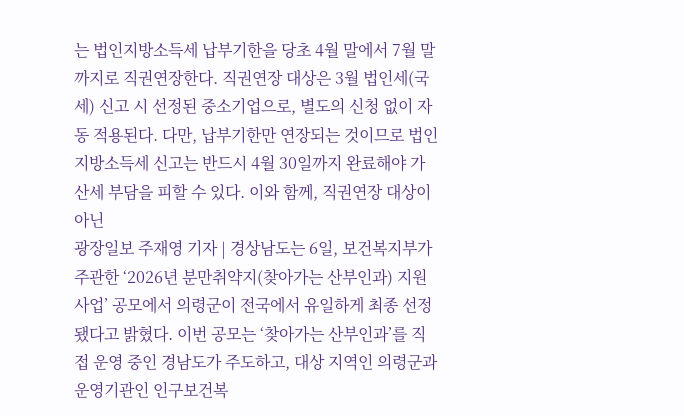는 법인지방소득세 납부기한을 당초 4월 말에서 7월 말까지로 직권연장한다. 직권연장 대상은 3월 법인세(국세) 신고 시 선정된 중소기업으로, 별도의 신청 없이 자동 적용된다. 다만, 납부기한만 연장되는 것이므로 법인지방소득세 신고는 반드시 4월 30일까지 완료해야 가산세 부담을 피할 수 있다. 이와 함께, 직권연장 대상이 아닌
광장일보 주재영 기자 | 경상남도는 6일, 보건복지부가 주관한 ‘2026년 분만취약지(찾아가는 산부인과) 지원 사업’ 공모에서 의령군이 전국에서 유일하게 최종 선정됐다고 밝혔다. 이번 공모는 ‘찾아가는 산부인과’를 직접 운영 중인 경남도가 주도하고, 대상 지역인 의령군과 운영기관인 인구보건복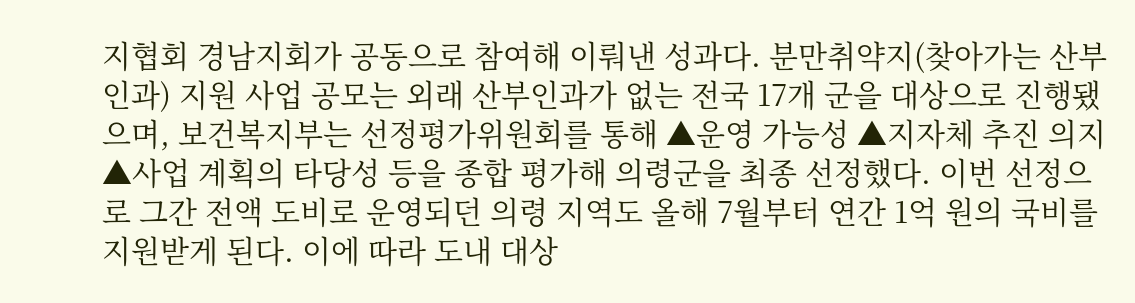지협회 경남지회가 공동으로 참여해 이뤄낸 성과다. 분만취약지(찾아가는 산부인과) 지원 사업 공모는 외래 산부인과가 없는 전국 17개 군을 대상으로 진행됐으며, 보건복지부는 선정평가위원회를 통해 ▲운영 가능성 ▲지자체 추진 의지 ▲사업 계획의 타당성 등을 종합 평가해 의령군을 최종 선정했다. 이번 선정으로 그간 전액 도비로 운영되던 의령 지역도 올해 7월부터 연간 1억 원의 국비를 지원받게 된다. 이에 따라 도내 대상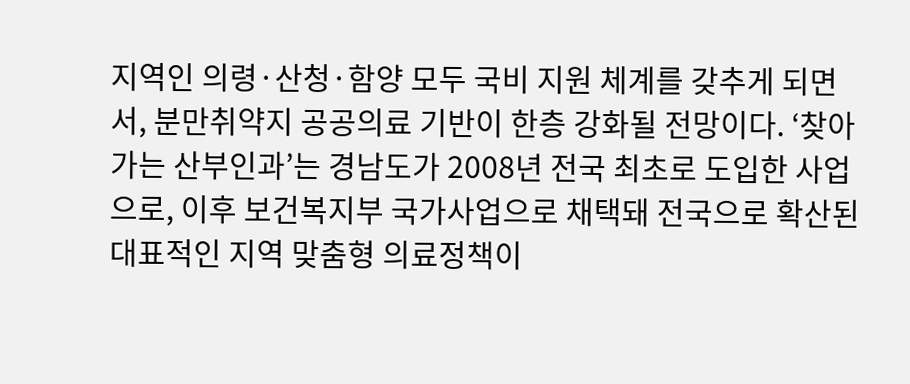지역인 의령·산청·함양 모두 국비 지원 체계를 갖추게 되면서, 분만취약지 공공의료 기반이 한층 강화될 전망이다. ‘찾아가는 산부인과’는 경남도가 2008년 전국 최초로 도입한 사업으로, 이후 보건복지부 국가사업으로 채택돼 전국으로 확산된 대표적인 지역 맞춤형 의료정책이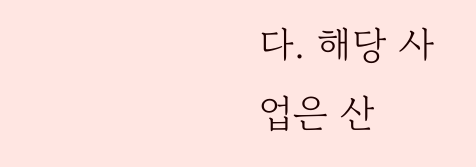다. 해당 사업은 산